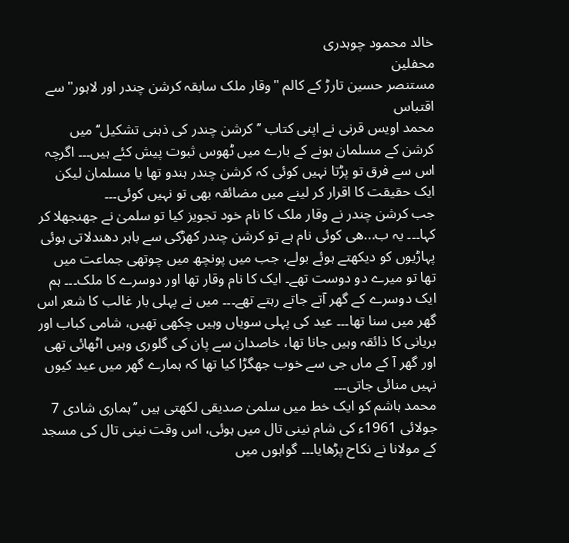خالد محمود چوہدری
محفلین
مستنصر حسین تارڑ کے کالم "وقار ملک سابقہ کرشن چندر اور لاہور" سے اقتباس
محمد اویس قرنی نے اپنی کتاب ’’کرشن چندر کی ذہنی تشکیل‘‘ میں کرشن کے مسلمان ہونے کے بارے میں ٹھوس ثبوت پیش کئے ہیں۔۔۔ اگرچہ اس سے فرق تو پڑتا نہیں کوئی کہ کرشن چندر ہندو تھا یا مسلمان لیکن ایک حقیقت کا اقرار کر لینے میں مضائقہ بھی تو نہیں کوئی۔۔۔
جب کرشن چندر نے وقار ملک کا نام خود تجویز کیا تو سلمیٰ نے جھنجھلا کر کہا۔۔۔ یہ ب...ھی کوئی نام ہے تو کرشن چندر کھڑکی سے باہر دھندلاتی ہوئی پہاڑیوں کو دیکھتے ہوئے بولے، جب میں پونچھ میں چوتھی جماعت میں تھا تو میرے دو دوست تھے۔ ایک کا نام وقار تھا اور دوسرے کا ملک۔۔۔ ہم ایک دوسرے کے گھر آتے جاتے رہتے تھے۔۔۔ میں نے پہلی بار غالب کا شعر اس گھر میں سنا تھا۔۔۔ عید کی پہلی سویاں وہیں چکھی تھیں، شامی کباب اور بریانی کا ذائقہ وہیں جانا تھا، خاصدان سے پان کی گلوری وہیں اٹھائی تھی اور گھر آ کے ماں جی سے خوب جھگڑا کیا تھا کہ ہمارے گھر میں عید کیوں نہیں منائی جاتی۔۔۔
محمد ہاشم کو ایک خط میں سلمیٰ صدیقی لکھتی ہیں ’’ہماری شادی 7 جولائی 1961ء کی شام نینی تال میں ہوئی، اس وقت نینی تال کی مسجد کے مولانا نے نکاح پڑھایا۔۔۔ گواہوں میں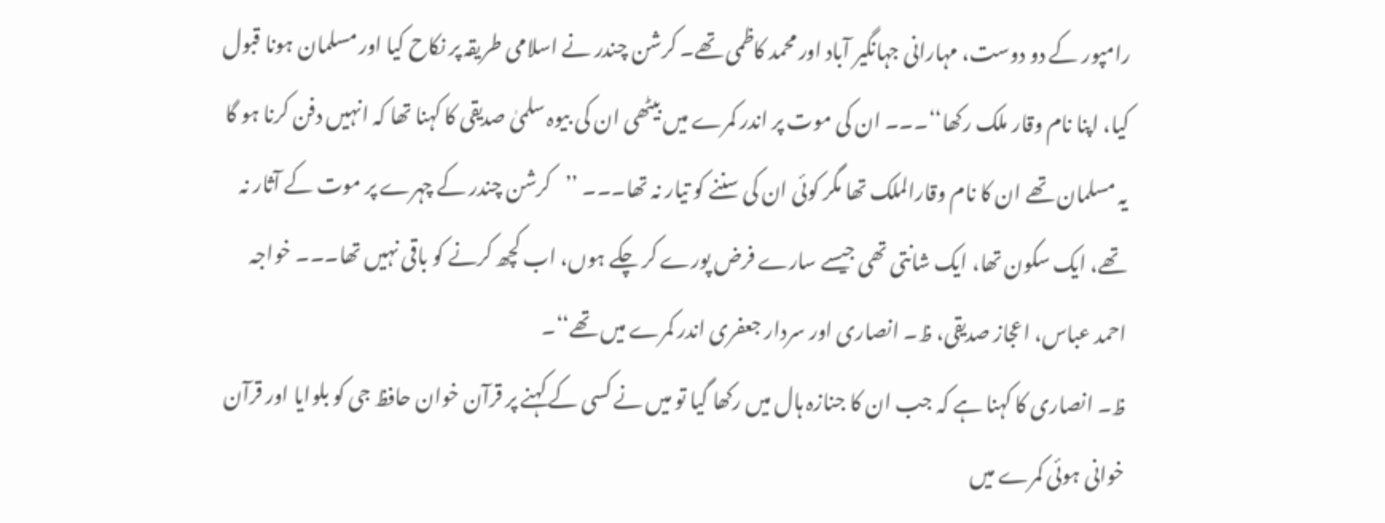رامپور کے دو دوست، مہارانی جہانگیر آباد اور محمد کاظمی تھے۔ کرشن چندر نے اسلامی طریقہ پر نکاح کیا اور مسلمان ہونا قبول کیا، اپنا نام وقار ملک رکھا‘‘۔۔۔ ان کی موت پر اندر کمرے میں بیٹھی ان کی بیوہ سلمیٰ صدیقی کا کہنا تھا کہ انہیں دفن کرنا ہو گا یہ مسلمان تھے ان کا نام وقارالملک تھا مگر کوئی ان کی سننے کو تیار نہ تھا۔۔۔ ’’کرشن چندر کے چہرے پر موت کے آثار نہ تھے، ایک سکون تھا، ایک شانتی تھی جیسے سارے فرض پورے کر چکے ہوں، اب کچھ کرنے کو باقی نہیں تھا۔۔۔ خواجہ احمد عباس، اعجاز صدیقی، ظ۔ انصاری اور سردار جعفری اندر کمرے میں تھے‘‘۔
ظ۔ انصاری کا کہنا ہے کہ جب ان کا جنازہ ہال میں رکھا گیا تو میں نے کسی کے کہنے پر قرآن خوان حافظ جی کو بلوایا اور قرآن خوانی ہوئی کمرے میں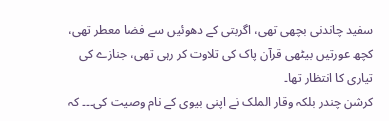سفید چاندنی بچھی تھی، اگربتی کے دھوئیں سے فضا معطر تھی، کچھ عورتیں بیٹھی قرآن پاک کی تلاوت کر رہی تھی، جنازے کی تیاری کا انتظار تھا۔
کرشن چندر بلکہ وقار الملک نے اپنی بیوی کے نام وصیت کی۔۔۔ کہ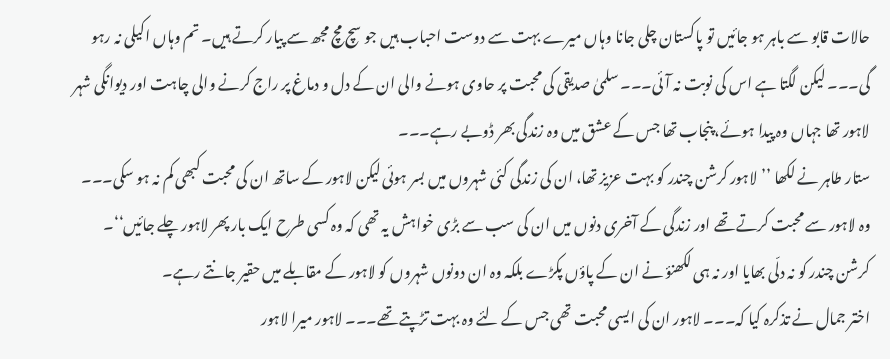حالات قابو سے باہر ہو جائیں تو پاکستان چلی جانا وہاں میرے بہت سے دوست احباب ہیں جو سچ مچ مجھ سے پیار کرتے ہیں۔ تم وہاں اکیلی نہ رہو گی۔۔۔ لیکن لگتا ہے اس کی نوبت نہ آئی۔۔۔ سلمیٰ صدیقی کی محبت پر حاوی ہونے والی ان کے دل و دماغ پر راج کرنے والی چاہت اور دیوانگی شہر لاہور تھا جہاں وہ پیدا ہوئے، پنجاب تھا جس کے عشق میں وہ زندگی بھر ڈوبے رہے۔۔۔
ستار طاہر نے لکھا ’’لاہور کرشن چندر کو بہت عزیز تھا، ان کی زندگی کئی شہروں میں بسر ہوئی لیکن لاہور کے ساتھ ان کی محبت کبھی کم نہ ہو سکی۔۔۔ وہ لاہور سے محبت کرتے تھے اور زندگی کے آخری دنوں میں ان کی سب سے بڑی خواہش یہ تھی کہ وہ کسی طرح ایک بار پھر لاہور چلے جائیں‘‘۔ کرشن چندر کو نہ دلّی بھایا اور نہ ہی لکھنؤ نے ان کے پاؤں پکڑے بلکہ وہ ان دونوں شہروں کو لاہور کے مقابلے میں حقیر جانتے رہے۔
اختر جمال نے تذکرہ کیا کہ۔۔۔ لاہور ان کی ایسی محبت تھی جس کے لئے وہ بہت تڑپتے تھے۔۔۔ لاہور میرا لاہور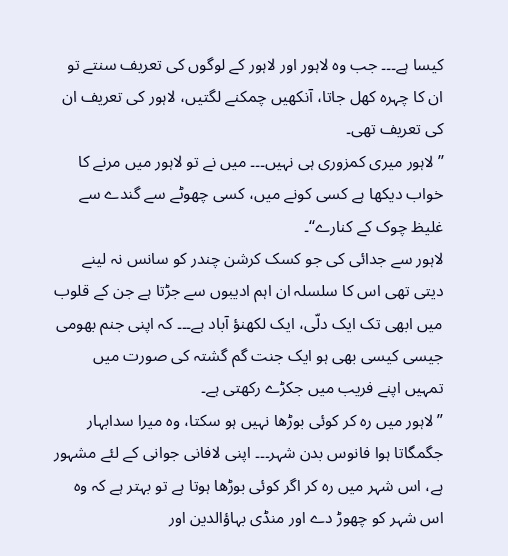کیسا ہے۔۔۔ جب وہ لاہور اور لاہور کے لوگوں کی تعریف سنتے تو ان کا چہرہ کھل جاتا، آنکھیں چمکنے لگتیں، لاہور کی تعریف ان کی تعریف تھی۔
’’لاہور میری کمزوری ہی نہیں۔۔۔ میں نے تو لاہور میں مرنے کا خواب دیکھا ہے کسی کونے میں، کسی چھوٹے سے گندے سے غلیظ چوک کے کنارے‘‘۔
لاہور سے جدائی کی جو کسک کرشن چندر کو سانس نہ لینے دیتی تھی اس کا سلسلہ ان اہم ادیبوں سے جڑتا ہے جن کے قلوب میں ابھی تک ایک دلّی، ایک لکھنؤ آباد ہے۔۔۔ کہ اپنی جنم بھومی جیسی کیسی بھی ہو ایک جنت گم گشتہ کی صورت میں تمہیں اپنے فریب میں جکڑے رکھتی ہے۔
’’لاہور میں رہ کر کوئی بوڑھا نہیں ہو سکتا، وہ میرا سدابہار جگمگاتا ہوا فانوس بدن شہر۔۔۔ اپنی لافانی جوانی کے لئے مشہور ہے، اس شہر میں رہ کر اگر کوئی بوڑھا ہوتا ہے تو بہتر ہے کہ وہ اس شہر کو چھوڑ دے اور منڈی بہاؤالدین اور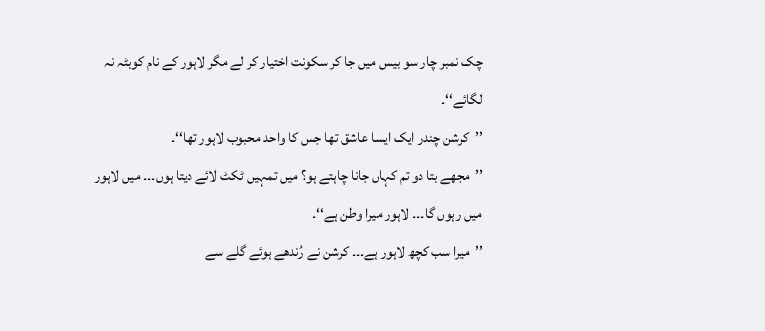چک نمبر چار سو بیس میں جا کر سکونت اختیار کر لے مگر لاہور کے نام کوبٹہ نہ لگائے‘‘۔
’’کرشن چندر ایک ایسا عاشق تھا جس کا واحد محبوب لاہور تھا‘‘۔
’’مجھے بتا دو تم کہاں جانا چاہتے ہو؟ میں تمہیں ٹکٹ لائے دیتا ہوں۔۔۔ میں لاہور میں رہوں گا۔۔۔ لاہور میرا وطن ہے‘‘۔
’’میرا سب کچھ لاہور ہے۔۔۔ کرشن نے رُندھے ہوئے گلے سے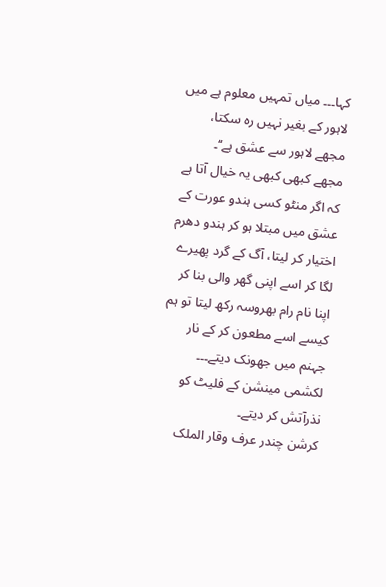کہا۔۔۔ میاں تمہیں معلوم ہے میں لاہور کے بغیر نہیں رہ سکتا، مجھے لاہور سے عشق ہے‘‘۔
مجھے کبھی کبھی یہ خیال آتا ہے کہ اگر منٹو کسی ہندو عورت کے عشق میں مبتلا ہو کر ہندو دھرم اختیار کر لیتا، آگ کے گرد پھیرے لگا کر اسے اپنی گھر والی بنا کر اپنا نام رام بھروسہ رکھ لیتا تو ہم کیسے اسے مطعون کر کے نار جہنم میں جھونک دیتے۔۔۔ لکشمی مینشن کے فلیٹ کو نذرآتش کر دیتے۔
کرشن چندر عرف وقار الملک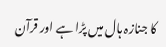کا جنازہ ہال میں پڑا ہے اور قرآن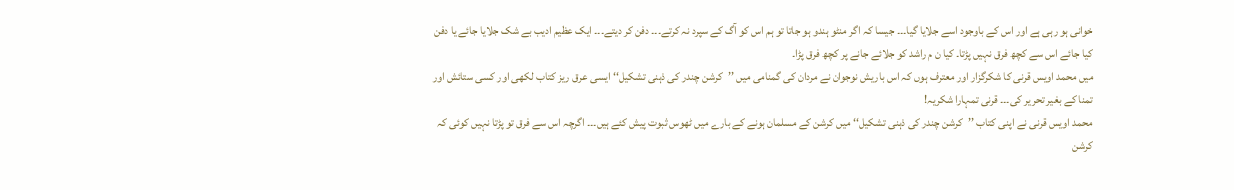خوانی ہو رہی ہے اور اس کے باوجود اسے جلایا گیا۔۔۔ جیسا کہ اگر منٹو ہندو ہو جاتا تو ہم اس کو آگ کے سپرد نہ کرتے۔۔۔ دفن کر دیتے۔۔۔ ایک عظیم ادیب بے شک جلایا جائے یا دفن کیا جائے اس سے کچھ فرق نہیں پڑتا۔ کیا ن م راشد کو جلائے جانے پر کچھ فرق پڑا۔
میں محمد اویس قرنی کا شکرگزار اور معترف ہوں کہ اس باریش نوجوان نے مردان کی گمنامی میں ’’کرشن چندر کی ذہنی تشکیل‘‘ ایسی عرق ریز کتاب لکھی اور کسی ستائش اور تمنا کے بغیر تحریر کی۔۔۔ قرنی تمہارا شکریہ!
محمد اویس قرنی نے اپنی کتاب ’’کرشن چندر کی ذہنی تشکیل‘‘ میں کرشن کے مسلمان ہونے کے بارے میں ٹھوس ثبوت پیش کئے ہیں۔۔۔ اگرچہ اس سے فرق تو پڑتا نہیں کوئی کہ کرشن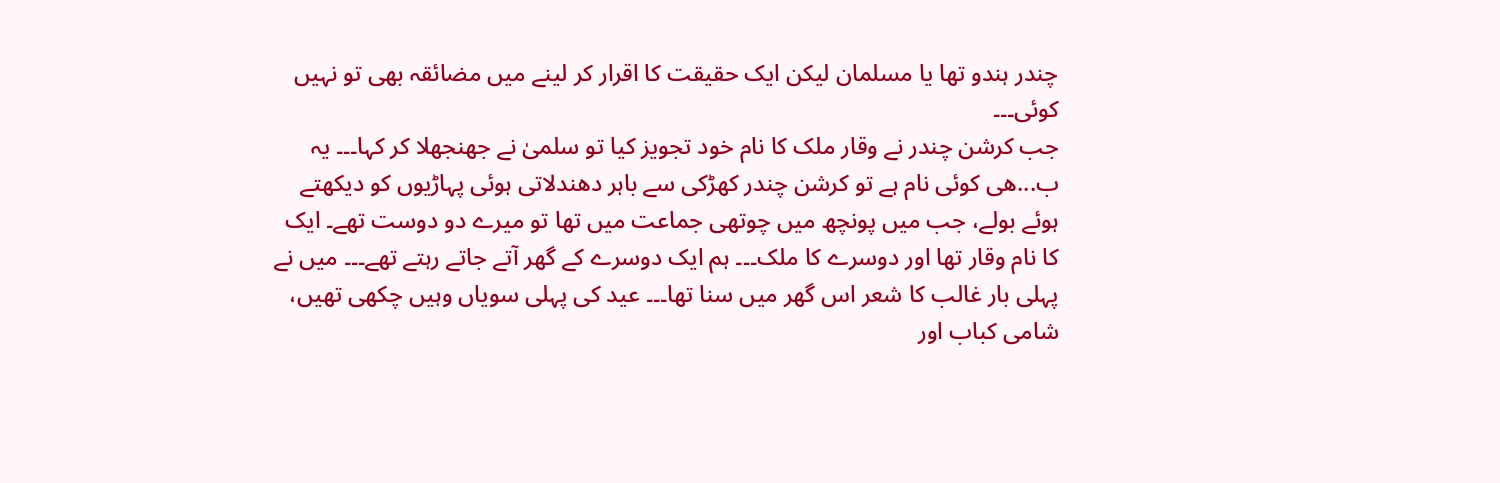چندر ہندو تھا یا مسلمان لیکن ایک حقیقت کا اقرار کر لینے میں مضائقہ بھی تو نہیں کوئی۔۔۔
جب کرشن چندر نے وقار ملک کا نام خود تجویز کیا تو سلمیٰ نے جھنجھلا کر کہا۔۔۔ یہ ب...ھی کوئی نام ہے تو کرشن چندر کھڑکی سے باہر دھندلاتی ہوئی پہاڑیوں کو دیکھتے ہوئے بولے، جب میں پونچھ میں چوتھی جماعت میں تھا تو میرے دو دوست تھے۔ ایک کا نام وقار تھا اور دوسرے کا ملک۔۔۔ ہم ایک دوسرے کے گھر آتے جاتے رہتے تھے۔۔۔ میں نے پہلی بار غالب کا شعر اس گھر میں سنا تھا۔۔۔ عید کی پہلی سویاں وہیں چکھی تھیں، شامی کباب اور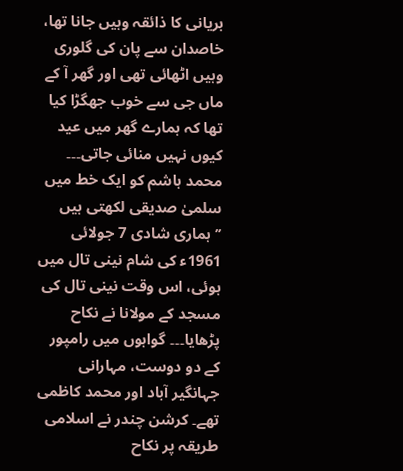بریانی کا ذائقہ وہیں جانا تھا، خاصدان سے پان کی گلوری وہیں اٹھائی تھی اور گھر آ کے ماں جی سے خوب جھگڑا کیا تھا کہ ہمارے گھر میں عید کیوں نہیں منائی جاتی۔۔۔
محمد ہاشم کو ایک خط میں سلمیٰ صدیقی لکھتی ہیں ’’ہماری شادی 7 جولائی 1961ء کی شام نینی تال میں ہوئی، اس وقت نینی تال کی مسجد کے مولانا نے نکاح پڑھایا۔۔۔ گواہوں میں رامپور کے دو دوست، مہارانی جہانگیر آباد اور محمد کاظمی تھے۔ کرشن چندر نے اسلامی طریقہ پر نکاح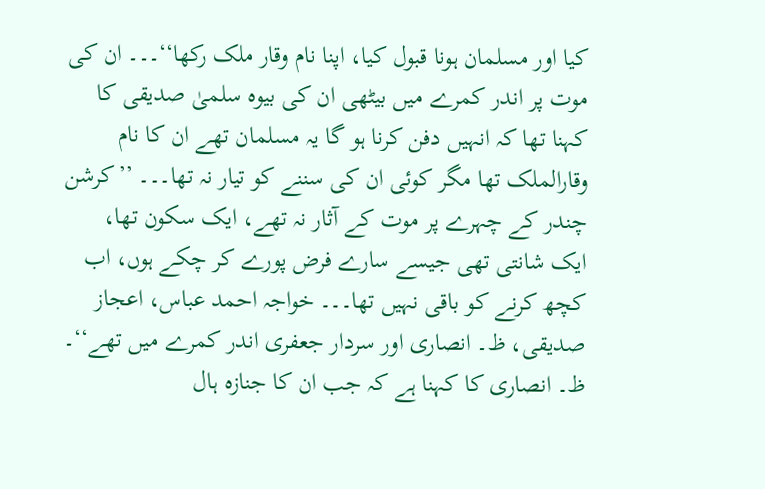کیا اور مسلمان ہونا قبول کیا، اپنا نام وقار ملک رکھا‘‘۔۔۔ ان کی موت پر اندر کمرے میں بیٹھی ان کی بیوہ سلمیٰ صدیقی کا کہنا تھا کہ انہیں دفن کرنا ہو گا یہ مسلمان تھے ان کا نام وقارالملک تھا مگر کوئی ان کی سننے کو تیار نہ تھا۔۔۔ ’’کرشن چندر کے چہرے پر موت کے آثار نہ تھے، ایک سکون تھا، ایک شانتی تھی جیسے سارے فرض پورے کر چکے ہوں، اب کچھ کرنے کو باقی نہیں تھا۔۔۔ خواجہ احمد عباس، اعجاز صدیقی، ظ۔ انصاری اور سردار جعفری اندر کمرے میں تھے‘‘۔
ظ۔ انصاری کا کہنا ہے کہ جب ان کا جنازہ ہال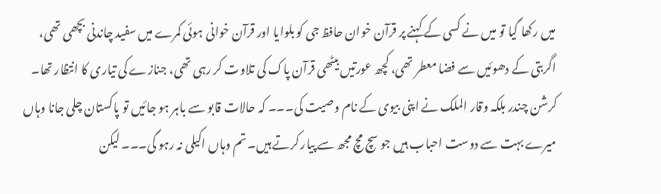میں رکھا گیا تو میں نے کسی کے کہنے پر قرآن خوان حافظ جی کو بلوایا اور قرآن خوانی ہوئی کمرے میں سفید چاندنی بچھی تھی، اگربتی کے دھوئیں سے فضا معطر تھی، کچھ عورتیں بیٹھی قرآن پاک کی تلاوت کر رہی تھی، جنازے کی تیاری کا انتظار تھا۔
کرشن چندر بلکہ وقار الملک نے اپنی بیوی کے نام وصیت کی۔۔۔ کہ حالات قابو سے باہر ہو جائیں تو پاکستان چلی جانا وہاں میرے بہت سے دوست احباب ہیں جو سچ مچ مجھ سے پیار کرتے ہیں۔ تم وہاں اکیلی نہ رہو گی۔۔۔ لیکن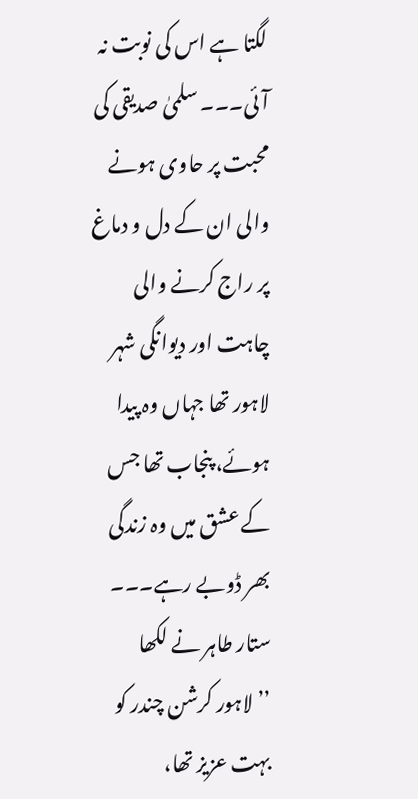لگتا ہے اس کی نوبت نہ آئی۔۔۔ سلمیٰ صدیقی کی محبت پر حاوی ہونے والی ان کے دل و دماغ پر راج کرنے والی چاہت اور دیوانگی شہر لاہور تھا جہاں وہ پیدا ہوئے، پنجاب تھا جس کے عشق میں وہ زندگی بھر ڈوبے رہے۔۔۔
ستار طاہر نے لکھا ’’لاہور کرشن چندر کو بہت عزیز تھا،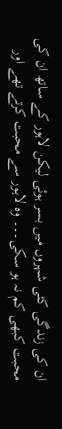ان کی زندگی کئی شہروں میں بسر ہوئی لیکن لاہور کے ساتھ ان کی محبت کبھی کم نہ ہو سکی۔۔۔ وہ لاہور سے محبت کرتے تھے اور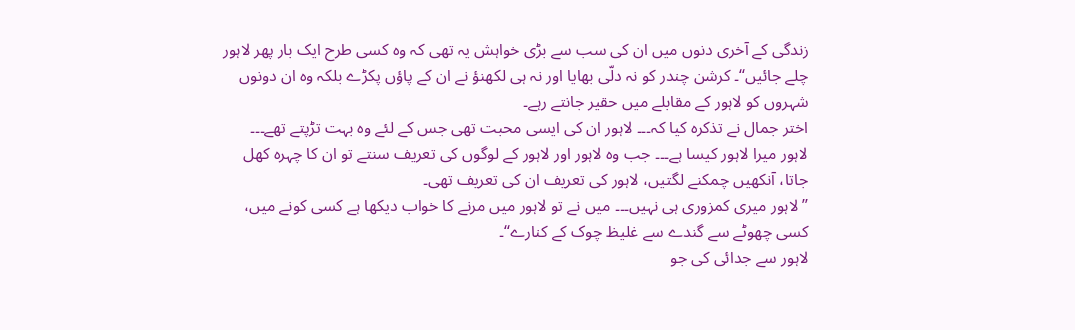زندگی کے آخری دنوں میں ان کی سب سے بڑی خواہش یہ تھی کہ وہ کسی طرح ایک بار پھر لاہور چلے جائیں‘‘۔ کرشن چندر کو نہ دلّی بھایا اور نہ ہی لکھنؤ نے ان کے پاؤں پکڑے بلکہ وہ ان دونوں شہروں کو لاہور کے مقابلے میں حقیر جانتے رہے۔
اختر جمال نے تذکرہ کیا کہ۔۔۔ لاہور ان کی ایسی محبت تھی جس کے لئے وہ بہت تڑپتے تھے۔۔۔ لاہور میرا لاہور کیسا ہے۔۔۔ جب وہ لاہور اور لاہور کے لوگوں کی تعریف سنتے تو ان کا چہرہ کھل جاتا، آنکھیں چمکنے لگتیں، لاہور کی تعریف ان کی تعریف تھی۔
’’لاہور میری کمزوری ہی نہیں۔۔۔ میں نے تو لاہور میں مرنے کا خواب دیکھا ہے کسی کونے میں، کسی چھوٹے سے گندے سے غلیظ چوک کے کنارے‘‘۔
لاہور سے جدائی کی جو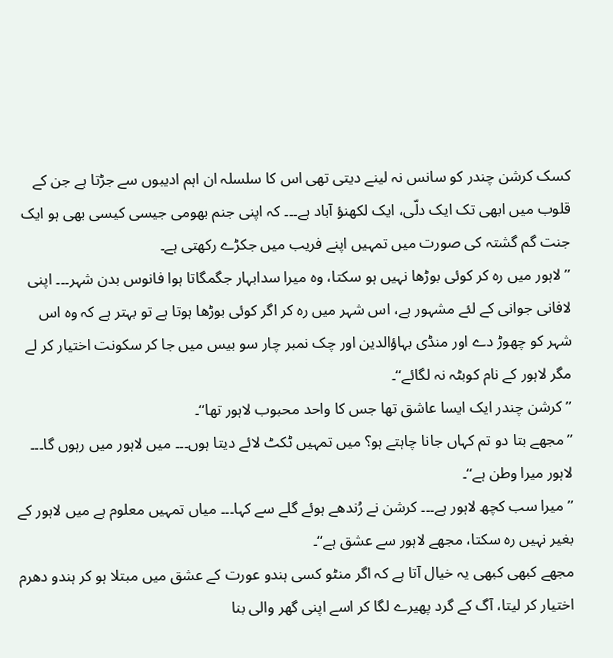کسک کرشن چندر کو سانس نہ لینے دیتی تھی اس کا سلسلہ ان اہم ادیبوں سے جڑتا ہے جن کے قلوب میں ابھی تک ایک دلّی، ایک لکھنؤ آباد ہے۔۔۔ کہ اپنی جنم بھومی جیسی کیسی بھی ہو ایک جنت گم گشتہ کی صورت میں تمہیں اپنے فریب میں جکڑے رکھتی ہے۔
’’لاہور میں رہ کر کوئی بوڑھا نہیں ہو سکتا، وہ میرا سدابہار جگمگاتا ہوا فانوس بدن شہر۔۔۔ اپنی لافانی جوانی کے لئے مشہور ہے، اس شہر میں رہ کر اگر کوئی بوڑھا ہوتا ہے تو بہتر ہے کہ وہ اس شہر کو چھوڑ دے اور منڈی بہاؤالدین اور چک نمبر چار سو بیس میں جا کر سکونت اختیار کر لے مگر لاہور کے نام کوبٹہ نہ لگائے‘‘۔
’’کرشن چندر ایک ایسا عاشق تھا جس کا واحد محبوب لاہور تھا‘‘۔
’’مجھے بتا دو تم کہاں جانا چاہتے ہو؟ میں تمہیں ٹکٹ لائے دیتا ہوں۔۔۔ میں لاہور میں رہوں گا۔۔۔ لاہور میرا وطن ہے‘‘۔
’’میرا سب کچھ لاہور ہے۔۔۔ کرشن نے رُندھے ہوئے گلے سے کہا۔۔۔ میاں تمہیں معلوم ہے میں لاہور کے بغیر نہیں رہ سکتا، مجھے لاہور سے عشق ہے‘‘۔
مجھے کبھی کبھی یہ خیال آتا ہے کہ اگر منٹو کسی ہندو عورت کے عشق میں مبتلا ہو کر ہندو دھرم اختیار کر لیتا، آگ کے گرد پھیرے لگا کر اسے اپنی گھر والی بنا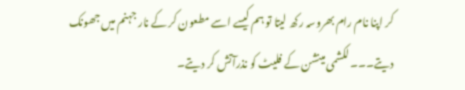کر اپنا نام رام بھروسہ رکھ لیتا تو ہم کیسے اسے مطعون کر کے نار جہنم میں جھونک دیتے۔۔۔ لکشمی مینشن کے فلیٹ کو نذرآتش کر دیتے۔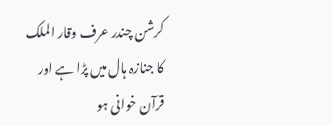کرشن چندر عرف وقار الملک کا جنازہ ہال میں پڑا ہے اور قرآن خوانی ہو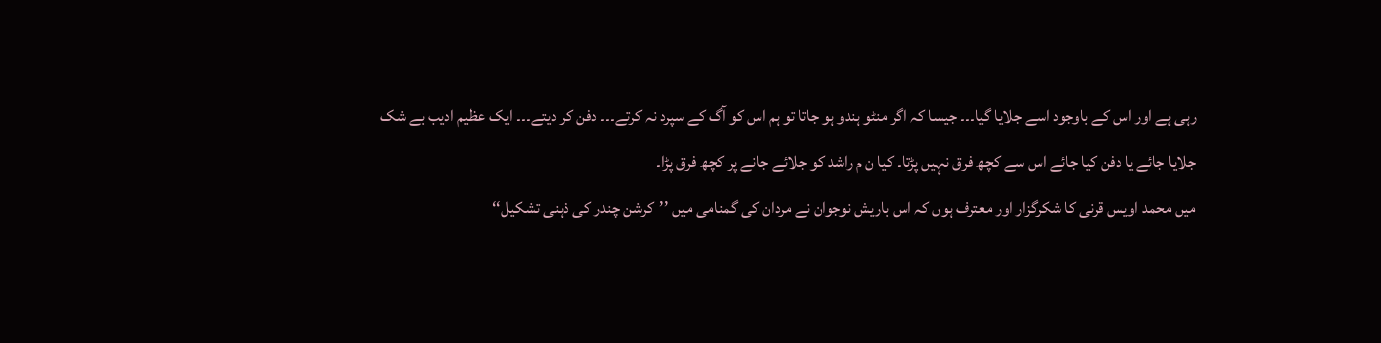رہی ہے اور اس کے باوجود اسے جلایا گیا۔۔۔ جیسا کہ اگر منٹو ہندو ہو جاتا تو ہم اس کو آگ کے سپرد نہ کرتے۔۔۔ دفن کر دیتے۔۔۔ ایک عظیم ادیب بے شک جلایا جائے یا دفن کیا جائے اس سے کچھ فرق نہیں پڑتا۔ کیا ن م راشد کو جلائے جانے پر کچھ فرق پڑا۔
میں محمد اویس قرنی کا شکرگزار اور معترف ہوں کہ اس باریش نوجوان نے مردان کی گمنامی میں ’’کرشن چندر کی ذہنی تشکیل‘‘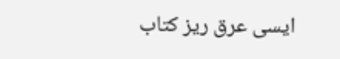ایسی عرق ریز کتاب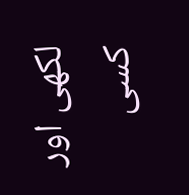لکھی اور کسی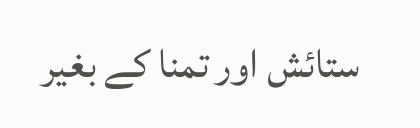ستائش اور تمنا کے بغیر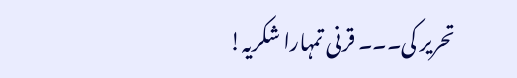تحریر کی۔۔۔ قرنی تمہارا شکریہ!